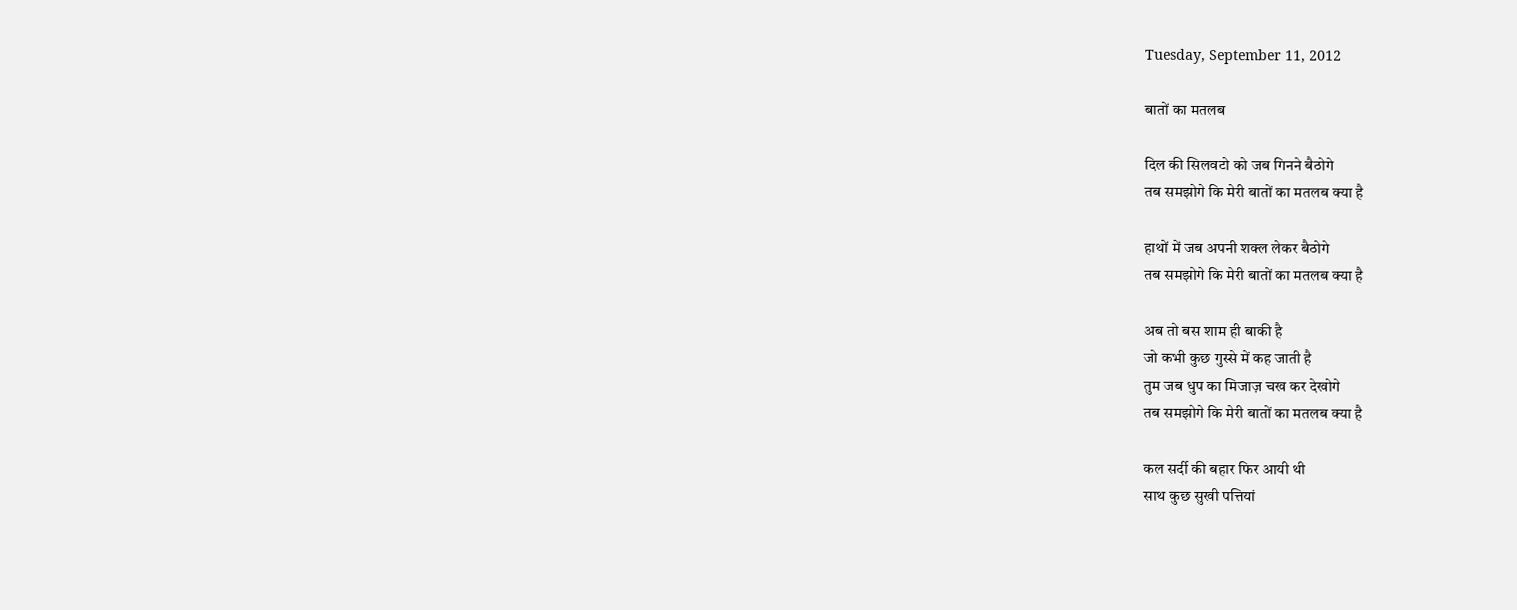Tuesday, September 11, 2012

बातों का मतलब

दिल की सिलवटो को जब गिनने बैठोगे
तब समझोगे कि मेरी बातों का मतलब क्या है

हाथों में जब अपनी शक्ल लेकर बैठोगे
तब समझोगे कि मेरी बातों का मतलब क्या है

अब तो बस शाम ही बाकी है
जो कभी कुछ गुस्से में कह जाती है
तुम जब धुप का मिजाज़ चख कर देखोगे
तब समझोगे कि मेरी बातों का मतलब क्या है

कल सर्दी की बहार फिर आयी थी
साथ कुछ सुखी पत्तियां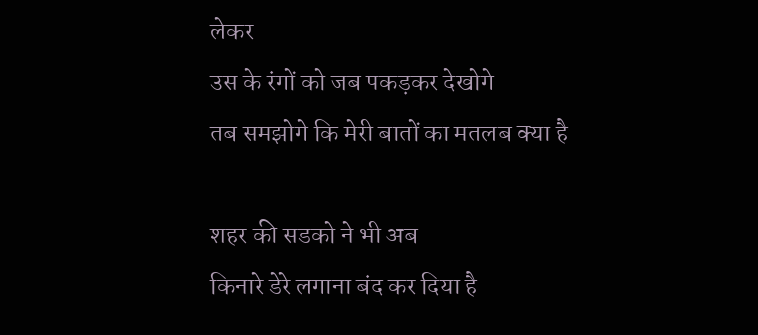लेकर
उस के रंगों को जब पकड़कर देखोगे
तब समझोगे कि मेरी बातों का मतलब क्या है

शहर की सडको ने भी अब
किनारे डेरे लगाना बंद कर दिया है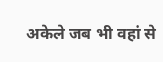अकेले जब भी वहां से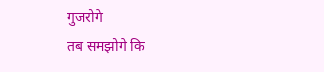गुजरोगे
तब समझोगे कि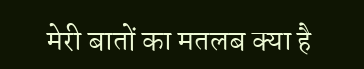मेरी बातों का मतलब क्या है